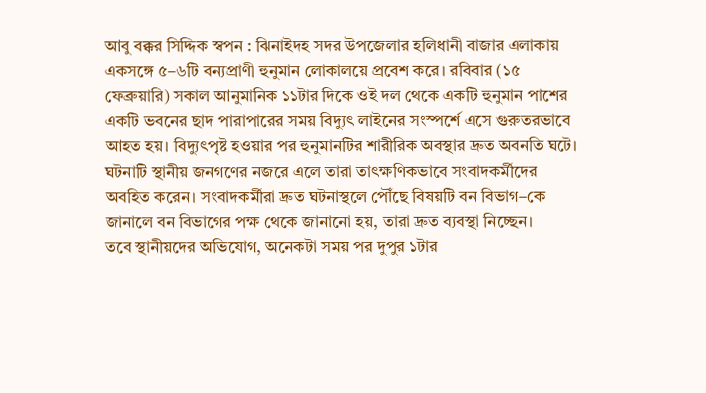আবু বক্কর সিদ্দিক স্বপন : ঝিনাইদহ সদর উপজেলার হলিধানী বাজার এলাকায় একসঙ্গে ৫–৬টি বন্যপ্রাণী হুনুমান লোকালয়ে প্রবেশ করে। রবিবার (১৫ ফেব্রুয়ারি) সকাল আনুমানিক ১১টার দিকে ওই দল থেকে একটি হুনুমান পাশের একটি ভবনের ছাদ পারাপারের সময় বিদ্যুৎ লাইনের সংস্পর্শে এসে গুরুতরভাবে আহত হয়। বিদ্যুৎপৃষ্ট হওয়ার পর হুনুমানটির শারীরিক অবস্থার দ্রুত অবনতি ঘটে।
ঘটনাটি স্থানীয় জনগণের নজরে এলে তারা তাৎক্ষণিকভাবে সংবাদকর্মীদের অবহিত করেন। সংবাদকর্মীরা দ্রুত ঘটনাস্থলে পৌঁছে বিষয়টি বন বিভাগ–কে জানালে বন বিভাগের পক্ষ থেকে জানানো হয়, তারা দ্রুত ব্যবস্থা নিচ্ছেন।
তবে স্থানীয়দের অভিযোগ, অনেকটা সময় পর দুপুর ১টার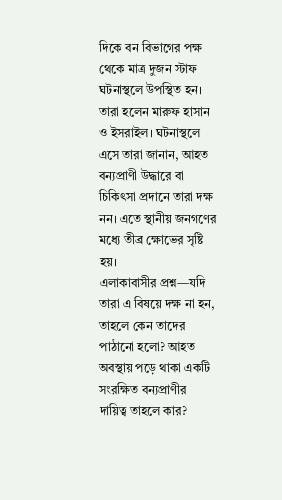দিকে বন বিভাগের পক্ষ থেকে মাত্র দুজন স্টাফ ঘটনাস্থলে উপস্থিত হন। তারা হলেন মারুফ হাসান ও ইসরাইল। ঘটনাস্থলে এসে তারা জানান, আহত বন্যপ্রাণী উদ্ধারে বা চিকিৎসা প্রদানে তারা দক্ষ নন। এতে স্থানীয় জনগণের মধ্যে তীব্র ক্ষোভের সৃষ্টি হয়।
এলাকাবাসীর প্রশ্ন—যদি তারা এ বিষয়ে দক্ষ না হন, তাহলে কেন তাদের পাঠানো হলো? আহত অবস্থায় পড়ে থাকা একটি সংরক্ষিত বন্যপ্রাণীর দায়িত্ব তাহলে কার?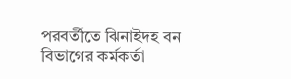পরবর্তীতে ঝিনাইদহ বন বিভাগের কর্মকর্তা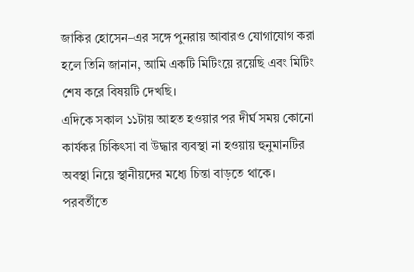জাকির হোসেন–এর সঙ্গে পুনরায় আবারও যোগাযোগ করা হলে তিনি জানান, আমি একটি মিটিংয়ে রয়েছি এবং মিটিং শেষ করে বিষয়টি দেখছি।
এদিকে সকাল ১১টায় আহত হওয়ার পর দীর্ঘ সময় কোনো কার্যকর চিকিৎসা বা উদ্ধার ব্যবস্থা না হওয়ায় হুনুমানটির অবস্থা নিয়ে স্থানীয়দের মধ্যে চিন্তা বাড়তে থাকে।
পরবর্তীতে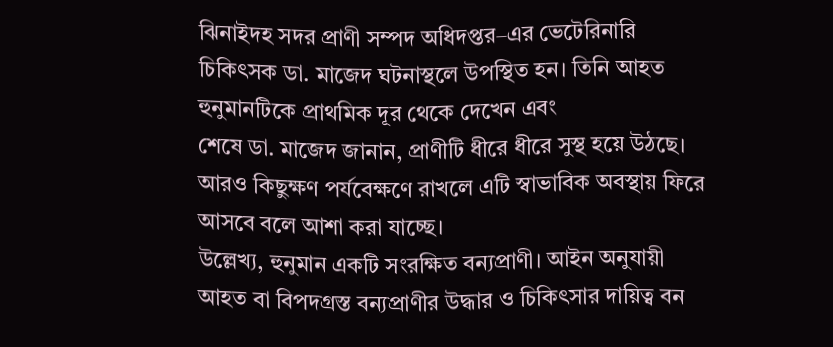ঝিনাইদহ সদর প্রাণী সম্পদ অধিদপ্তর–এর ভেটেরিনারি চিকিৎসক ডা. মাজেদ ঘটনাস্থলে উপস্থিত হন। তিনি আহত হুনুমানটিকে প্রাথমিক দূর থেকে দেখেন এবং
শেষে ডা. মাজেদ জানান, প্রাণীটি ধীরে ধীরে সুস্থ হয়ে উঠছে। আরও কিছুক্ষণ পর্যবেক্ষণে রাখলে এটি স্বাভাবিক অবস্থায় ফিরে আসবে বলে আশা করা যাচ্ছে।
উল্লেখ্য, হুনুমান একটি সংরক্ষিত বন্যপ্রাণী। আইন অনুযায়ী আহত বা বিপদগ্রস্ত বন্যপ্রাণীর উদ্ধার ও চিকিৎসার দায়িত্ব বন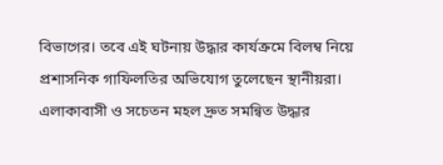বিভাগের। তবে এই ঘটনায় উদ্ধার কার্যক্রমে বিলম্ব নিয়ে প্রশাসনিক গাফিলতির অভিযোগ তুলেছেন স্থানীয়রা।
এলাকাবাসী ও সচেতন মহল দ্রুত সমন্বিত উদ্ধার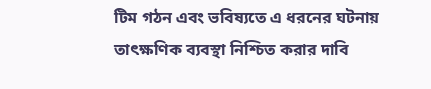টিম গঠন এবং ভবিষ্যতে এ ধরনের ঘটনায় তাৎক্ষণিক ব্যবস্থা নিশ্চিত করার দাবি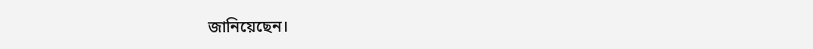জানিয়েছেন।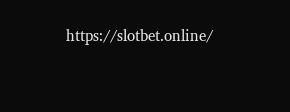https://slotbet.online/